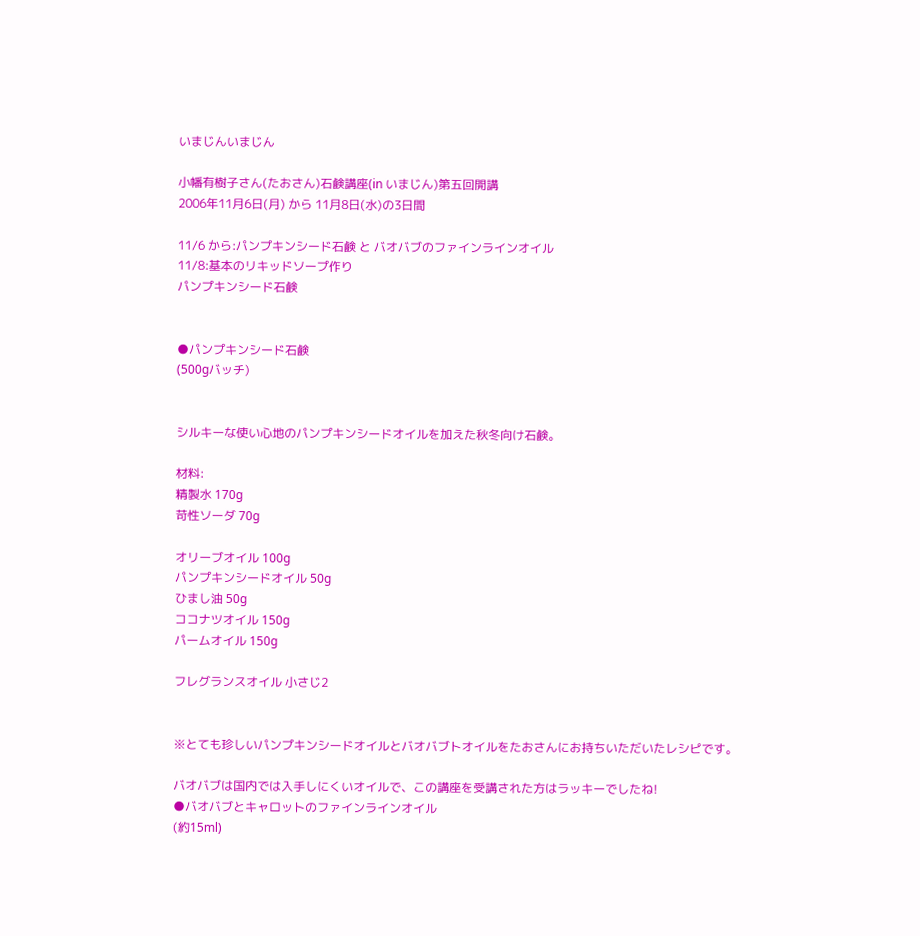いまじんいまじん

小幡有樹子さん(たおさん)石鹸講座(in いまじん)第五回開講
2006年11月6日(月) から 11月8日(水)の3日間

11/6 から:パンプキンシード石鹸 と バオバブのファインラインオイル
11/8:基本のリキッドソープ作り
パンプキンシード石鹸


●パンプキンシード石鹸
(500gバッチ)


シルキーな使い心地のパンプキンシードオイルを加えた秋冬向け石鹸。

材料:
精製水 170g
苛性ソーダ 70g

オリーブオイル 100g
パンプキンシードオイル 50g
ひまし油 50g
ココナツオイル 150g
パームオイル 150g

フレグランスオイル 小さじ2


※とても珍しいパンプキンシードオイルとバオバブトオイルをたおさんにお持ちいただいたレシピです。

バオバブは国内では入手しにくいオイルで、この講座を受講された方はラッキーでしたね!
●バオバブとキャロットのファインラインオイル
(約15ml)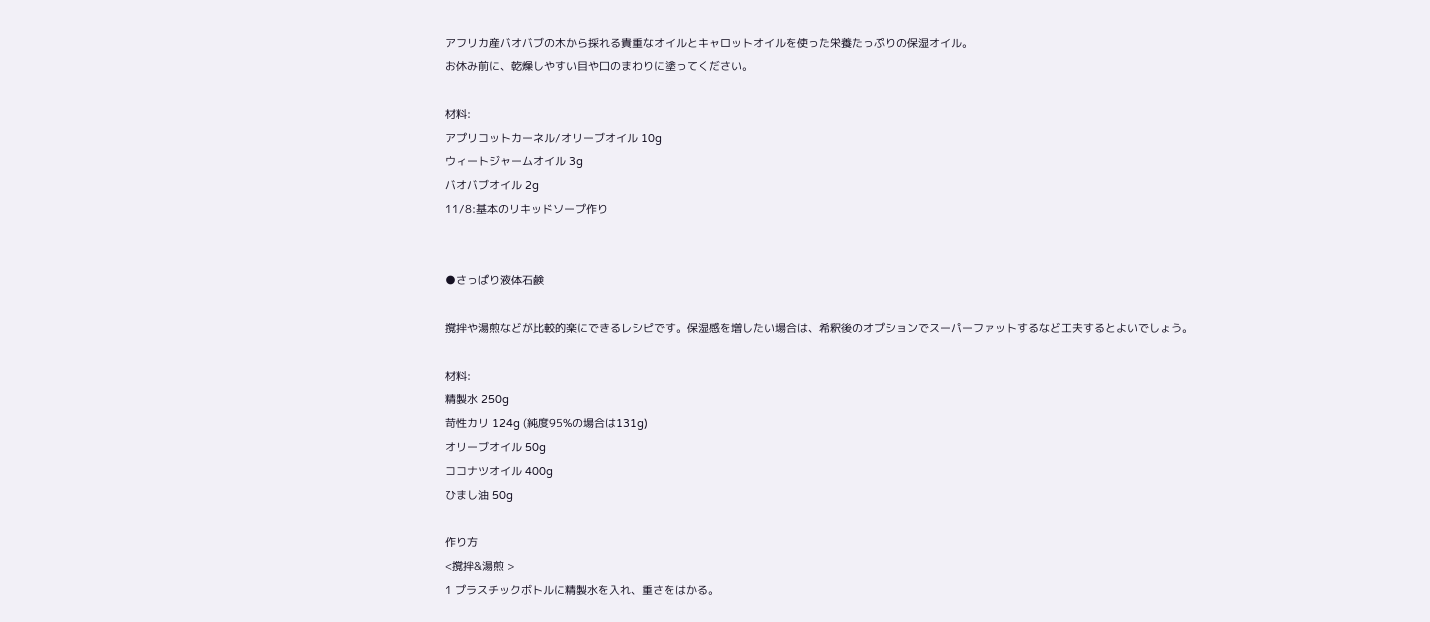アフリカ産バオバブの木から採れる貴重なオイルとキャロットオイルを使った栄養たっぷりの保湿オイル。
お休み前に、乾燥しやすい目や口のまわりに塗ってください。

材料:
アプリコットカーネル/オリーブオイル 10g
ウィートジャームオイル 3g
バオバブオイル 2g
11/8:基本のリキッドソープ作り


●さっぱり液体石鹸

撹拌や湯煎などが比較的楽にできるレシピです。保湿感を増したい場合は、希釈後のオプションでスーパーファットするなど工夫するとよいでしょう。

材料:
精製水 250g
苛性カリ 124g (純度95%の場合は131g)
オリーブオイル 50g
ココナツオイル 400g
ひまし油 50g

作り方
<撹拌&湯煎 >
1 プラスチックボトルに精製水を入れ、重さをはかる。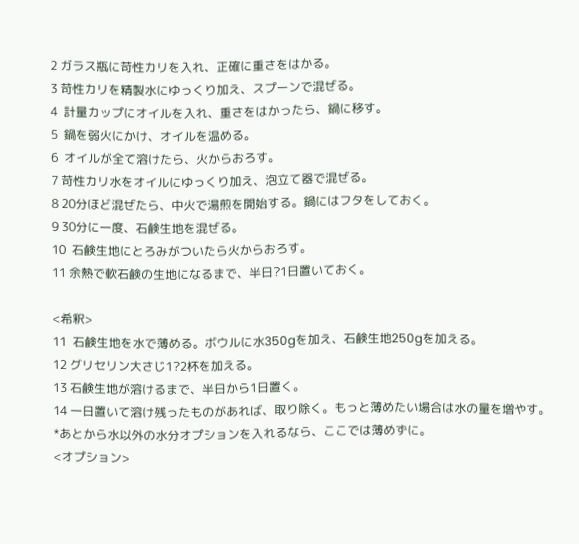2 ガラス瓶に苛性カリを入れ、正確に重さをはかる。
3 苛性カリを精製水にゆっくり加え、スプーンで混ぜる。
4  計量カップにオイルを入れ、重さをはかったら、鍋に移す。
5  鍋を弱火にかけ、オイルを温める。
6  オイルが全て溶けたら、火からおろす。
7 苛性カリ水をオイルにゆっくり加え、泡立て器で混ぜる。
8 20分ほど混ぜたら、中火で湯煎を開始する。鍋にはフタをしておく。
9 30分に一度、石鹸生地を混ぜる。
10  石鹸生地にとろみがついたら火からおろす。
11 余熱で軟石鹸の生地になるまで、半日?1日置いておく。

<希釈>
11  石鹸生地を水で薄める。ボウルに水350gを加え、石鹸生地250gを加える。
12 グリセリン大さじ1?2杯を加える。
13 石鹸生地が溶けるまで、半日から1日置く。
14 一日置いて溶け残ったものがあれば、取り除く。もっと薄めたい場合は水の量を増やす。
*あとから水以外の水分オプションを入れるなら、ここでは薄めずに。
<オプション>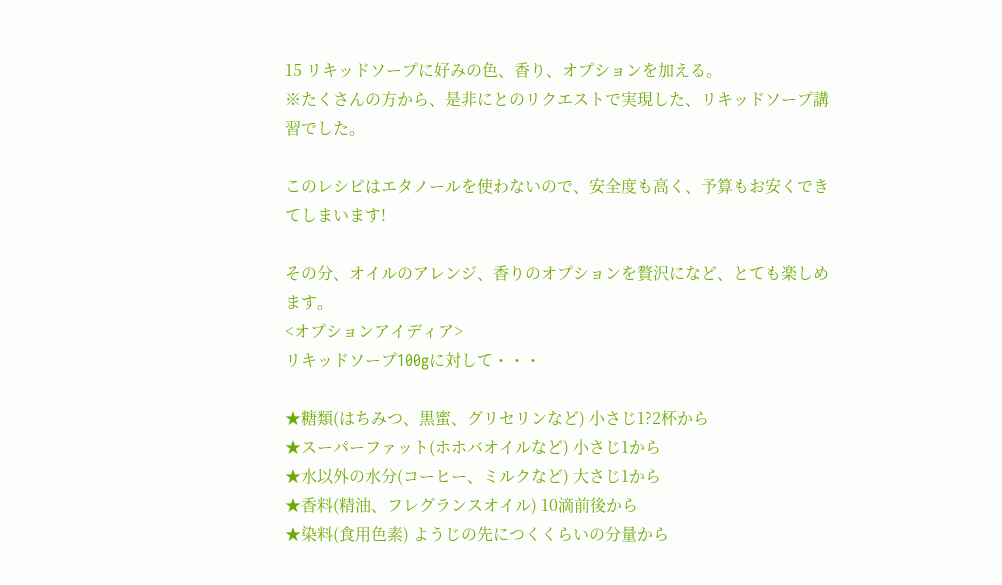15 リキッドソープに好みの色、香り、オプションを加える。
※たくさんの方から、是非にとのリクエストで実現した、リキッドソープ講習でした。

このレシピはエタノールを使わないので、安全度も高く、予算もお安くできてしまいます!

その分、オイルのアレンジ、香りのオプションを贅沢になど、とても楽しめます。
<オプションアイディア>
リキッドソープ100gに対して・・・

★糖類(はちみつ、黒蜜、グリセリンなど) 小さじ1?2杯から
★スーパーファット(ホホバオイルなど) 小さじ1から
★水以外の水分(コーヒー、ミルクなど) 大さじ1から
★香料(精油、フレグランスオイル) 10滴前後から
★染料(食用色素) ようじの先につくくらいの分量から